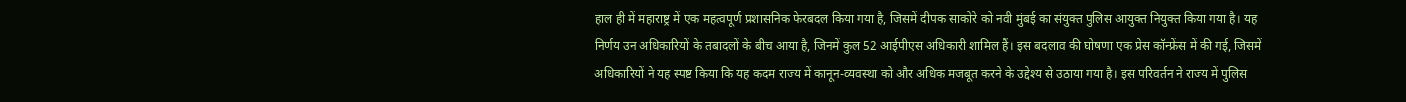हाल ही में महाराष्ट्र में एक महत्वपूर्ण प्रशासनिक फेरबदल किया गया है, जिसमें दीपक साकोरे को नवी मुंबई का संयुक्त पुलिस आयुक्त नियुक्त किया गया है। यह निर्णय उन अधिकारियों के तबादलों के बीच आया है, जिनमें कुल 52 आईपीएस अधिकारी शामिल हैं। इस बदलाव की घोषणा एक प्रेस कॉन्फ्रेंस में की गई, जिसमें अधिकारियों ने यह स्पष्ट किया कि यह कदम राज्य में कानून-व्यवस्था को और अधिक मजबूत करने के उद्देश्य से उठाया गया है। इस परिवर्तन ने राज्य में पुलिस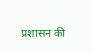प्रशासन की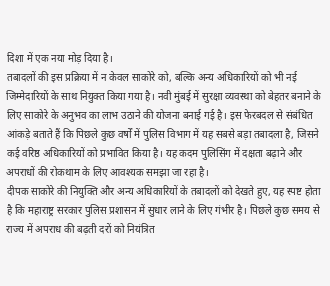दिशा में एक नया मोड़ दिया है।
तबादलों की इस प्रक्रिया में न केवल साकोरे को, बल्कि अन्य अधिकारियों को भी नई जिम्मेदारियों के साथ नियुक्त किया गया है। नवी मुंबई में सुरक्षा व्यवस्था को बेहतर बनाने के लिए साकोरे के अनुभव का लाभ उठाने की योजना बनाई गई है। इस फेरबदल से संबंधित आंकड़े बताते हैं कि पिछले कुछ वर्षों में पुलिस विभाग में यह सबसे बड़ा तबादला है, जिसने कई वरिष्ठ अधिकारियों को प्रभावित किया है। यह कदम पुलिसिंग में दक्षता बढ़ाने और अपराधों की रोकथाम के लिए आवश्यक समझा जा रहा है।
दीपक साकोरे की नियुक्ति और अन्य अधिकारियों के तबादलों को देखते हुए, यह स्पष्ट होता है कि महाराष्ट्र सरकार पुलिस प्रशासन में सुधार लाने के लिए गंभीर है। पिछले कुछ समय से राज्य में अपराध की बढ़ती दरों को नियंत्रित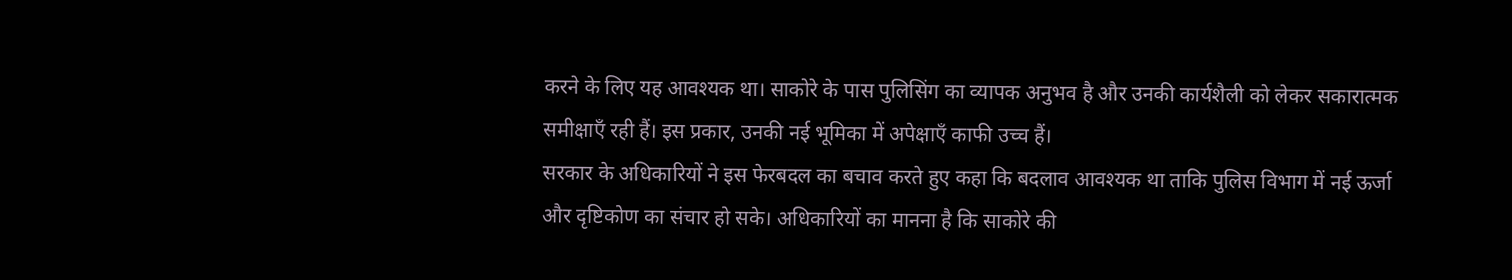करने के लिए यह आवश्यक था। साकोरे के पास पुलिसिंग का व्यापक अनुभव है और उनकी कार्यशैली को लेकर सकारात्मक समीक्षाएँ रही हैं। इस प्रकार, उनकी नई भूमिका में अपेक्षाएँ काफी उच्च हैं।
सरकार के अधिकारियों ने इस फेरबदल का बचाव करते हुए कहा कि बदलाव आवश्यक था ताकि पुलिस विभाग में नई ऊर्जा और दृष्टिकोण का संचार हो सके। अधिकारियों का मानना है कि साकोरे की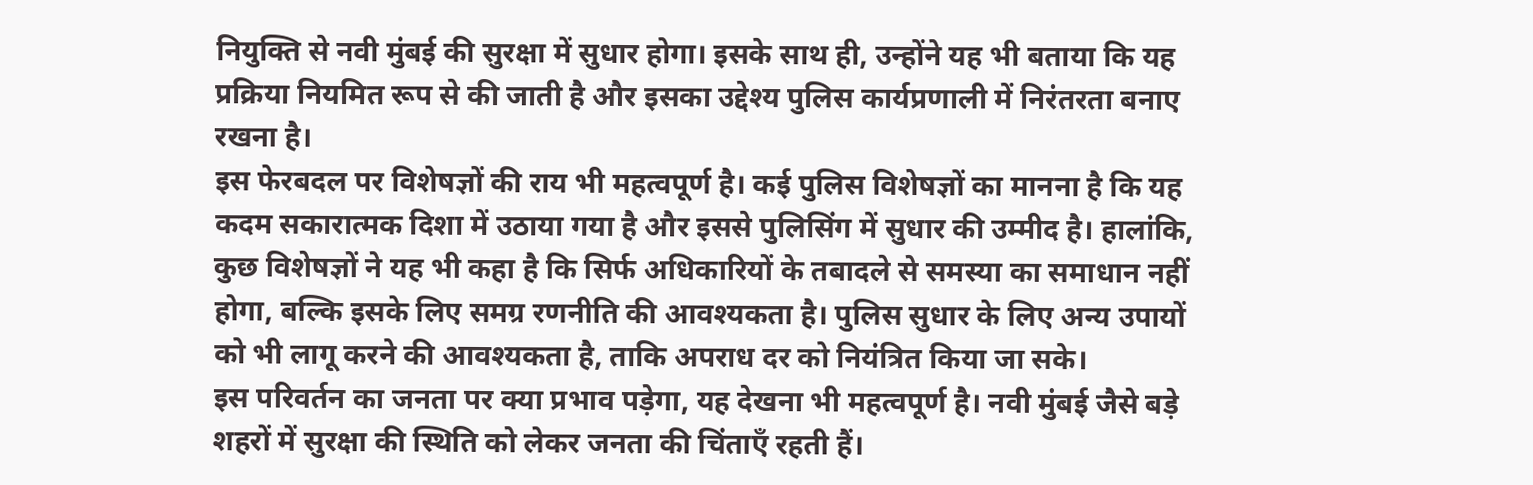नियुक्ति से नवी मुंबई की सुरक्षा में सुधार होगा। इसके साथ ही, उन्होंने यह भी बताया कि यह प्रक्रिया नियमित रूप से की जाती है और इसका उद्देश्य पुलिस कार्यप्रणाली में निरंतरता बनाए रखना है।
इस फेरबदल पर विशेषज्ञों की राय भी महत्वपूर्ण है। कई पुलिस विशेषज्ञों का मानना है कि यह कदम सकारात्मक दिशा में उठाया गया है और इससे पुलिसिंग में सुधार की उम्मीद है। हालांकि, कुछ विशेषज्ञों ने यह भी कहा है कि सिर्फ अधिकारियों के तबादले से समस्या का समाधान नहीं होगा, बल्कि इसके लिए समग्र रणनीति की आवश्यकता है। पुलिस सुधार के लिए अन्य उपायों को भी लागू करने की आवश्यकता है, ताकि अपराध दर को नियंत्रित किया जा सके।
इस परिवर्तन का जनता पर क्या प्रभाव पड़ेगा, यह देखना भी महत्वपूर्ण है। नवी मुंबई जैसे बड़े शहरों में सुरक्षा की स्थिति को लेकर जनता की चिंताएँ रहती हैं।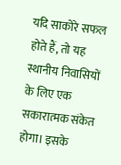यदि साकोरे सफल होते हैं, तो यह स्थानीय निवासियों के लिए एक सकारात्मक संकेत होगा। इसके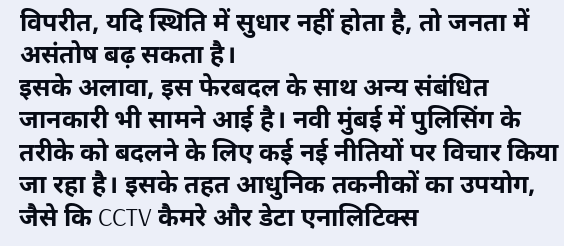विपरीत, यदि स्थिति में सुधार नहीं होता है, तो जनता में असंतोष बढ़ सकता है।
इसके अलावा, इस फेरबदल के साथ अन्य संबंधित जानकारी भी सामने आई है। नवी मुंबई में पुलिसिंग के तरीके को बदलने के लिए कई नई नीतियों पर विचार किया जा रहा है। इसके तहत आधुनिक तकनीकों का उपयोग, जैसे कि CCTV कैमरे और डेटा एनालिटिक्स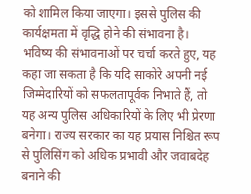को शामिल किया जाएगा। इससे पुलिस की कार्यक्षमता में वृद्धि होने की संभावना है।
भविष्य की संभावनाओं पर चर्चा करते हुए, यह कहा जा सकता है कि यदि साकोरे अपनी नई जिम्मेदारियों को सफलतापूर्वक निभाते हैं, तो यह अन्य पुलिस अधिकारियों के लिए भी प्रेरणा बनेगा। राज्य सरकार का यह प्रयास निश्चित रूप से पुलिसिंग को अधिक प्रभावी और जवाबदेह बनाने की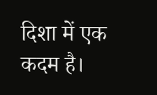दिशा में एक कदम है।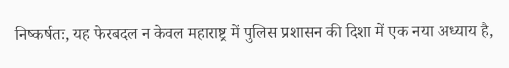निष्कर्षतः, यह फेरबदल न केवल महाराष्ट्र में पुलिस प्रशासन की दिशा में एक नया अध्याय है,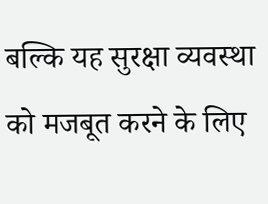बल्कि यह सुरक्षा व्यवस्था को मजबूत करने के लिए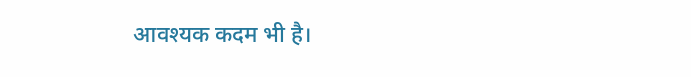आवश्यक कदम भी है।